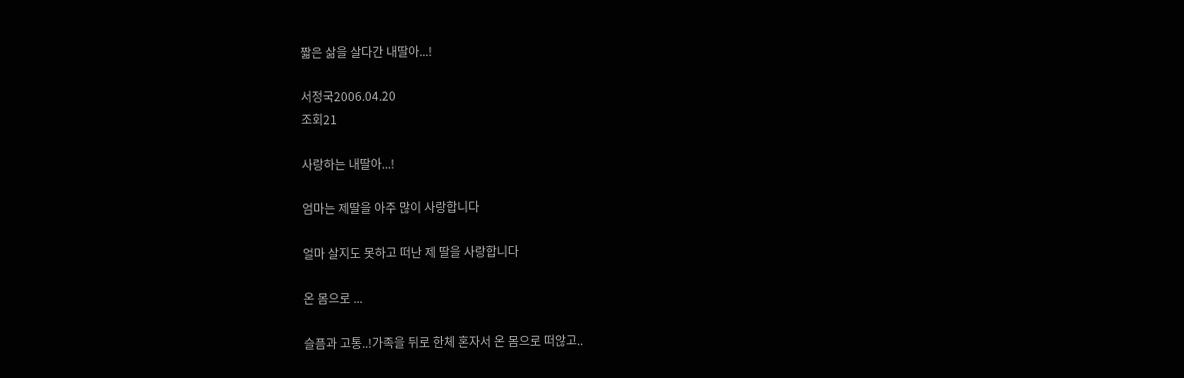짧은 삶을 살다간 내딸아...!

서정국2006.04.20
조회21

사랑하는 내딸아...!

엄마는 제딸을 아주 많이 사랑합니다

얼마 살지도 못하고 떠난 제 딸을 사랑합니다

온 몸으로 ...

슬픔과 고통..!가족을 뒤로 한체 혼자서 온 몸으로 떠않고..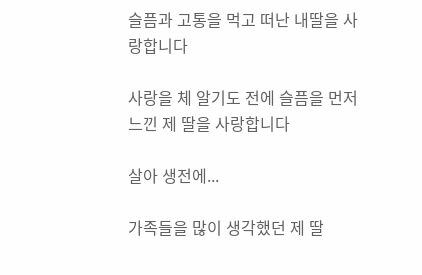슬픔과 고통을 먹고 떠난 내딸을 사랑합니다

사랑을 체 알기도 전에 슬픔을 먼저 느낀 제 딸을 사랑합니다

살아 생전에...

가족들을 많이 생각했던 제 딸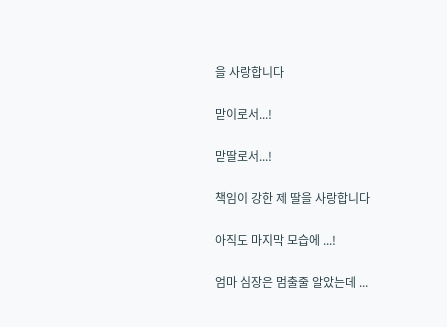을 사랑합니다

맏이로서...!

맏딸로서...!

책임이 강한 제 딸을 사랑합니다

아직도 마지막 모습에 ...!

엄마 심장은 멈출줄 알았는데 ...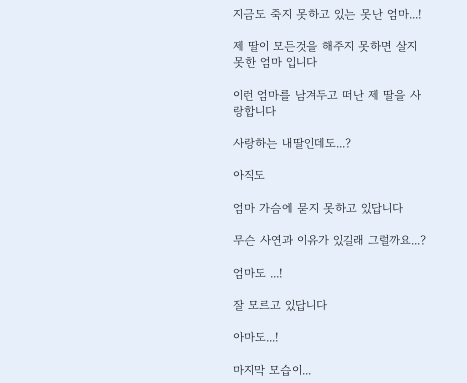지금도 죽지 못하고 있는 못난 엄마...!

제 딸이 모든것을 해주지 못하면 살지못한 엄마 입니다

이런 엄마를 남겨두고 떠난 제 딸을 사랑합니다

사랑하는 내딸인데도...?

아직도

엄마 가슴에 묻지 못하고 있답니다

무슨 사연과 이유가 있길래 그럴까요...?

엄마도 ...!

잘 모르고 있답니다

아마도...!

마지막 모습이...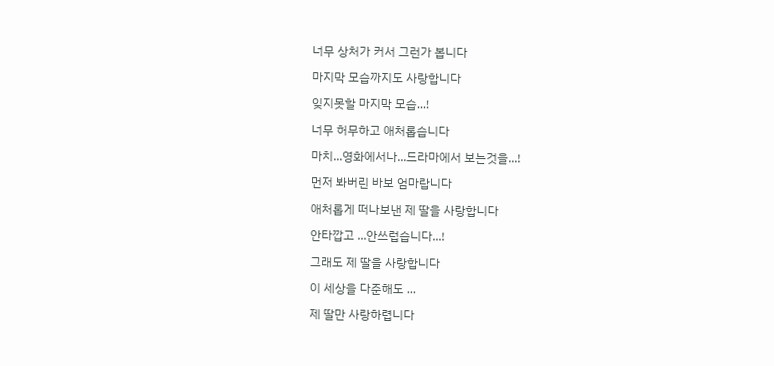너무 상처가 커서 그런가 봅니다

마지막 모습까지도 사랑합니다

잊지못할 마지막 모습...!

너무 허무하고 애처롭습니다

마치...영화에서나...드라마에서 보는것을...!

먼저 봐버린 바보 엄마랍니다

애처롭게 떠나보낸 제 딸을 사랑합니다

안타깝고 ...안쓰럽습니다...!

그래도 제 딸을 사랑합니다

이 세상을 다준해도 ...

제 딸만 사랑하렵니다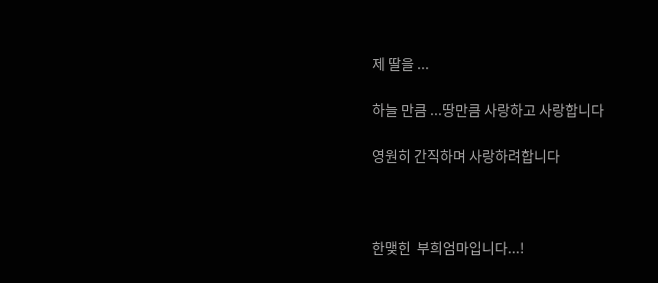제 딸을 ...

하늘 만큼 ...땅만큼 사랑하고 사랑합니다

영원히 간직하며 사랑하려합니다



한맺힌  부희엄마입니다...!